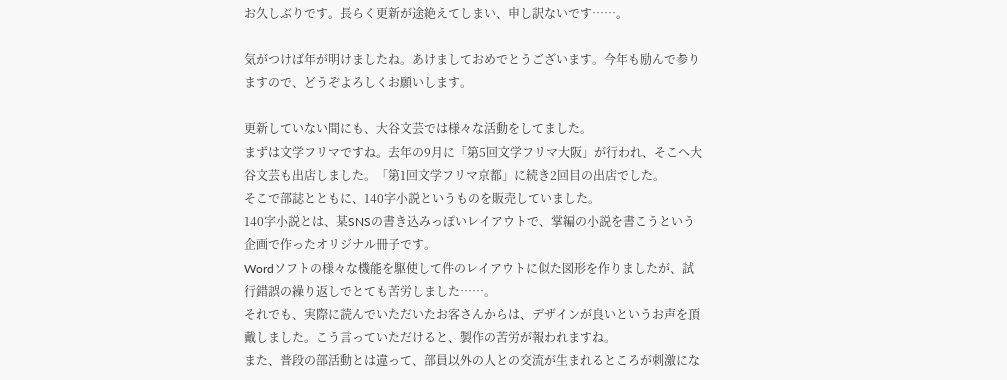お久しぶりです。長らく更新が途絶えてしまい、申し訳ないです……。

気がつけば年が明けましたね。あけましておめでとうございます。今年も励んで参りますので、どうぞよろしくお願いします。

更新していない間にも、大谷文芸では様々な活動をしてました。
まずは文学フリマですね。去年の9月に「第5回文学フリマ大阪」が行われ、そこへ大谷文芸も出店しました。「第1回文学フリマ京都」に続き2回目の出店でした。
そこで部誌とともに、140字小説というものを販売していました。
140字小説とは、某SNSの書き込みっぽいレイアウトで、掌編の小説を書こうという企画で作ったオリジナル冊子です。
Wordソフトの様々な機能を駆使して件のレイアウトに似た図形を作りましたが、試行錯誤の繰り返しでとても苦労しました……。
それでも、実際に読んでいただいたお客さんからは、デザインが良いというお声を頂戴しました。こう言っていただけると、製作の苦労が報われますね。
また、普段の部活動とは違って、部員以外の人との交流が生まれるところが刺激にな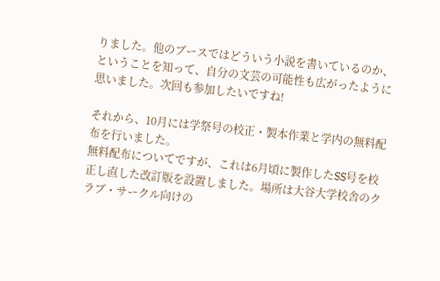りました。他のブースではどういう小説を書いているのか、ということを知って、自分の文芸の可能性も広がったように思いました。次回も参加したいですね!

それから、10月には学祭号の校正・製本作業と学内の無料配布を行いました。
無料配布についてですが、これは6月頃に製作したSS号を校正し直した改訂版を設置しました。場所は大谷大学校舎のクラブ・サークル向けの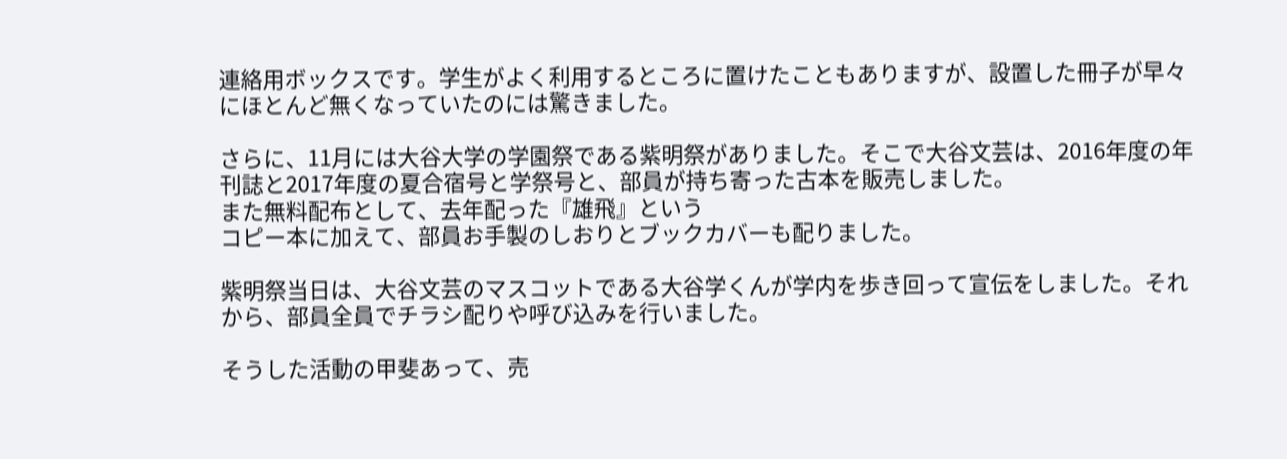連絡用ボックスです。学生がよく利用するところに置けたこともありますが、設置した冊子が早々にほとんど無くなっていたのには驚きました。

さらに、11月には大谷大学の学園祭である紫明祭がありました。そこで大谷文芸は、2016年度の年刊誌と2017年度の夏合宿号と学祭号と、部員が持ち寄った古本を販売しました。
また無料配布として、去年配った『雄飛』という
コピー本に加えて、部員お手製のしおりとブックカバーも配りました。

紫明祭当日は、大谷文芸のマスコットである大谷学くんが学内を歩き回って宣伝をしました。それから、部員全員でチラシ配りや呼び込みを行いました。

そうした活動の甲斐あって、売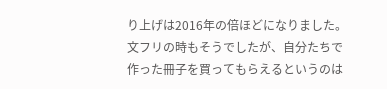り上げは2016年の倍ほどになりました。
文フリの時もそうでしたが、自分たちで作った冊子を買ってもらえるというのは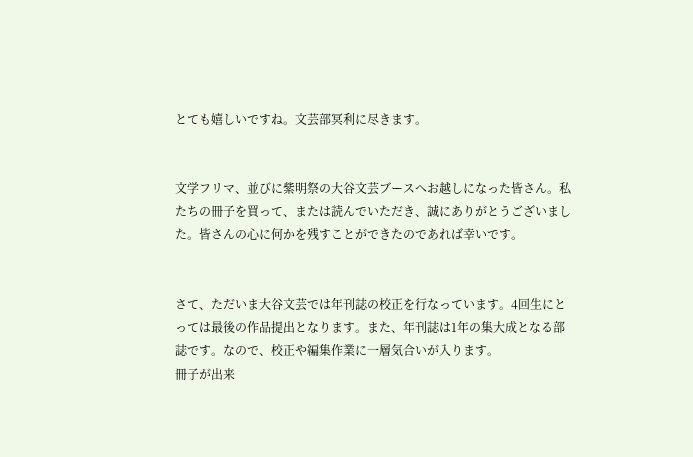とても嬉しいですね。文芸部冥利に尽きます。


文学フリマ、並びに紫明祭の大谷文芸ブースへお越しになった皆さん。私たちの冊子を買って、または読んでいただき、誠にありがとうございました。皆さんの心に何かを残すことができたのであれば幸いです。


さて、ただいま大谷文芸では年刊誌の校正を行なっています。4回生にとっては最後の作品提出となります。また、年刊誌は1年の集大成となる部誌です。なので、校正や編集作業に一層気合いが入ります。
冊子が出来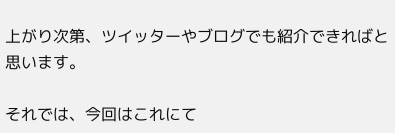上がり次第、ツイッターやブログでも紹介できればと思います。

それでは、今回はこれにて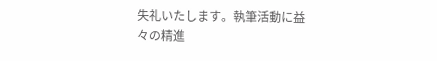失礼いたします。執筆活動に益々の精進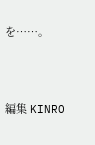を……。



編集 KINRO